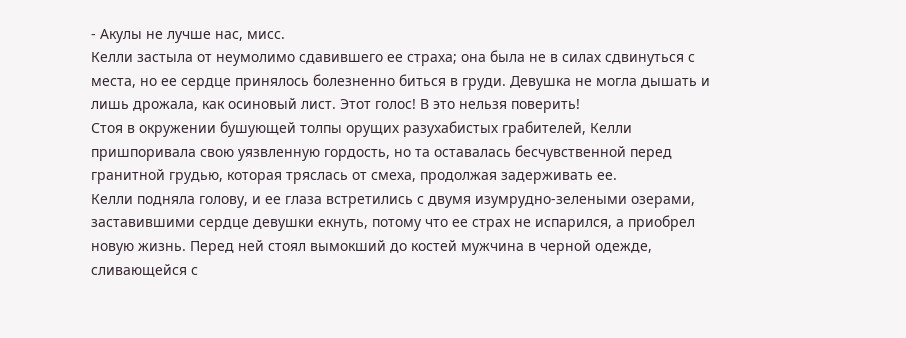- Акулы не лучше нас, мисс.
Келли застыла от неумолимо сдавившего ее страха; она была не в силах сдвинуться с места, но ее сердце принялось болезненно биться в груди. Девушка не могла дышать и лишь дрожала, как осиновый лист. Этот голос! В это нельзя поверить!
Стоя в окружении бушующей толпы орущих разухабистых грабителей, Келли пришпоривала свою уязвленную гордость, но та оставалась бесчувственной перед гранитной грудью, которая тряслась от смеха, продолжая задерживать ее.
Келли подняла голову, и ее глаза встретились с двумя изумрудно-зелеными озерами, заставившими сердце девушки екнуть, потому что ее страх не испарился, а приобрел новую жизнь. Перед ней стоял вымокший до костей мужчина в черной одежде, сливающейся с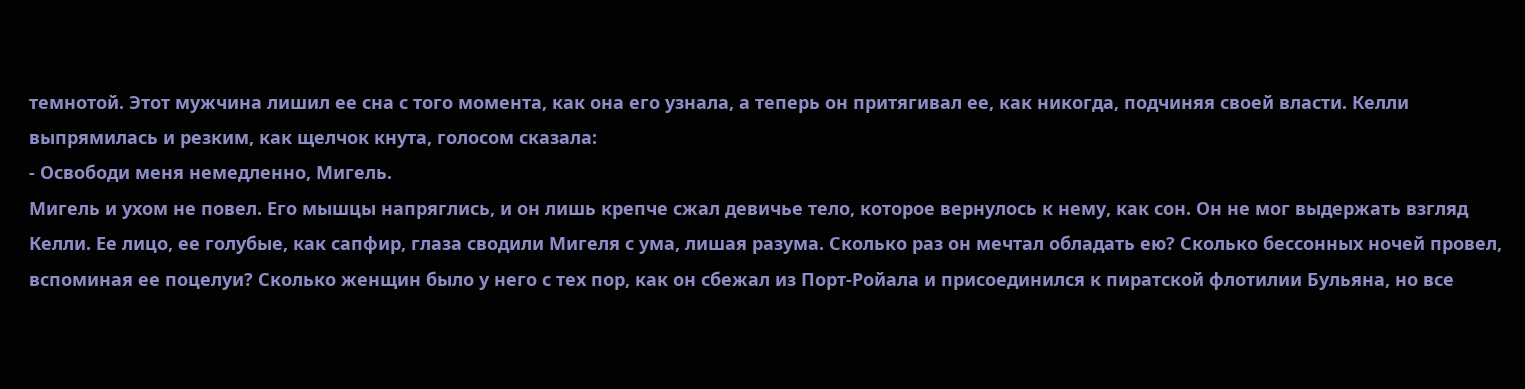темнотой. Этот мужчина лишил ее сна с того момента, как она его узнала, а теперь он притягивал ее, как никогда, подчиняя своей власти. Келли выпрямилась и резким, как щелчок кнута, голосом сказала:
- Освободи меня немедленно, Мигель.
Мигель и ухом не повел. Его мышцы напряглись, и он лишь крепче сжал девичье тело, которое вернулось к нему, как сон. Он не мог выдержать взгляд Келли. Ее лицо, ее голубые, как сапфир, глаза сводили Мигеля с ума, лишая разума. Сколько раз он мечтал обладать ею? Сколько бессонных ночей провел, вспоминая ее поцелуи? Сколько женщин было у него с тех пор, как он сбежал из Порт-Ройала и присоединился к пиратской флотилии Бульяна, но все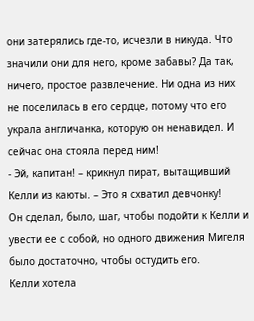они затерялись где-то, исчезли в никуда. Что значили они для него, кроме забавы? Да так, ничего, простое развлечение. Ни одна из них не поселилась в его сердце, потому что его украла англичанка, которую он ненавидел. И сейчас она стояла перед ним!
- Эй, капитан! – крикнул пират, вытащивший Келли из каюты. – Это я схватил девчонку!
Он сделал, было, шаг, чтобы подойти к Келли и увести ее с собой, но одного движения Мигеля было достаточно, чтобы остудить его.
Келли хотела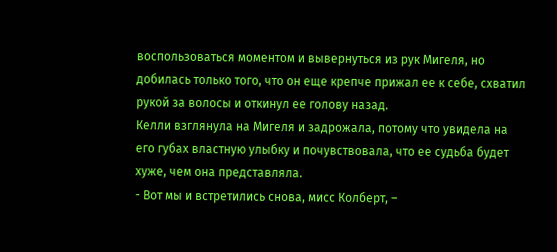воспользоваться моментом и вывернуться из рук Мигеля, но добилась только того, что он еще крепче прижал ее к себе, схватил рукой за волосы и откинул ее голову назад.
Келли взглянула на Мигеля и задрожала, потому что увидела на его губах властную улыбку и почувствовала, что ее судьба будет хуже, чем она представляла.
- Вот мы и встретились снова, мисс Колберт, –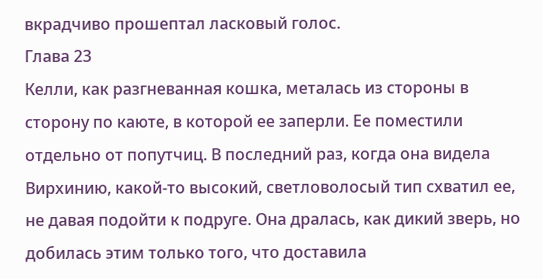вкрадчиво прошептал ласковый голос.
Глава 23
Келли, как разгневанная кошка, металась из стороны в сторону по каюте, в которой ее заперли. Ее поместили отдельно от попутчиц. В последний раз, когда она видела Вирхинию, какой-то высокий, светловолосый тип схватил ее, не давая подойти к подруге. Она дралась, как дикий зверь, но добилась этим только того, что доставила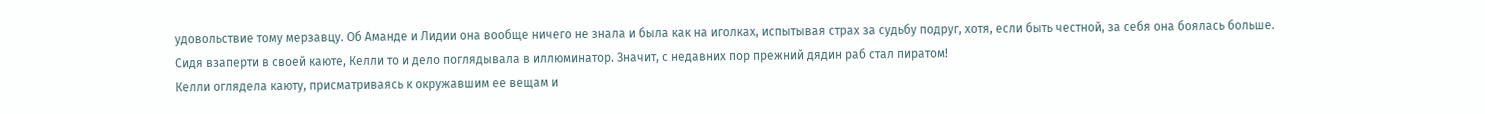удовольствие тому мерзавцу. Об Аманде и Лидии она вообще ничего не знала и была как на иголках, испытывая страх за судьбу подруг, хотя, если быть честной, за себя она боялась больше.
Сидя взаперти в своей каюте, Келли то и дело поглядывала в иллюминатор. Значит, с недавних пор прежний дядин раб стал пиратом!
Келли оглядела каюту, присматриваясь к окружавшим ее вещам и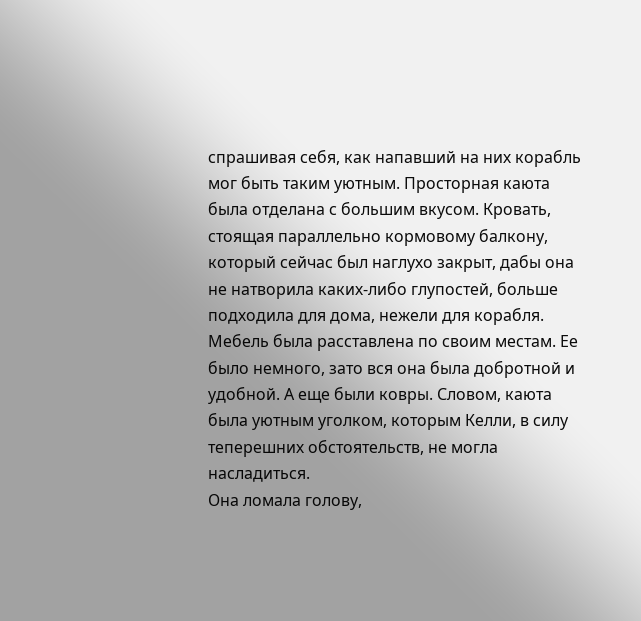спрашивая себя, как напавший на них корабль мог быть таким уютным. Просторная каюта была отделана с большим вкусом. Кровать, стоящая параллельно кормовому балкону, который сейчас был наглухо закрыт, дабы она не натворила каких-либо глупостей, больше подходила для дома, нежели для корабля. Мебель была расставлена по своим местам. Ее было немного, зато вся она была добротной и удобной. А еще были ковры. Словом, каюта была уютным уголком, которым Келли, в силу теперешних обстоятельств, не могла насладиться.
Она ломала голову,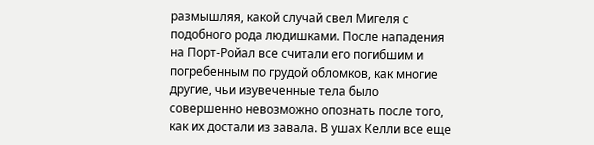размышляя, какой случай свел Мигеля с подобного рода людишками. После нападения на Порт-Ройал все считали его погибшим и погребенным по грудой обломков, как многие другие, чьи изувеченные тела было совершенно невозможно опознать после того, как их достали из завала. В ушах Келли все еще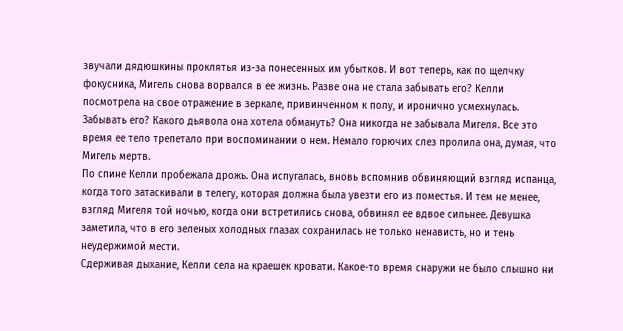звучали дядюшкины проклятья из-за понесенных им убытков. И вот теперь, как по щелчку фокусника, Мигель снова ворвался в ее жизнь. Разве она не стала забывать его? Келли посмотрела на свое отражение в зеркале, привинченном к полу, и иронично усмехнулась. Забывать его? Какого дьявола она хотела обмануть? Она никогда не забывала Мигеля. Все это время ее тело трепетало при воспоминании о нем. Немало горючих слез пролила она, думая, что Мигель мертв.
По спине Келли пробежала дрожь. Она испугалась, вновь вспомнив обвиняющий взгляд испанца, когда того затаскивали в телегу, которая должна была увезти его из поместья. И тем не менее, взгляд Мигеля той ночью, когда они встретились снова, обвинял ее вдвое сильнее. Девушка заметила, что в его зеленых холодных глазах сохранилась не только ненависть, но и тень неудержимой мести.
Сдерживая дыхание, Келли села на краешек кровати. Какое-то время снаружи не было слышно ни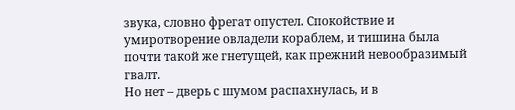звука, словно фрегат опустел. Спокойствие и умиротворение овладели кораблем, и тишина была почти такой же гнетущей, как прежний невообразимый гвалт.
Но нет – дверь с шумом распахнулась, и в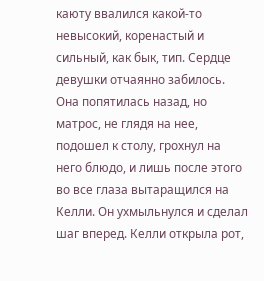каюту ввалился какой-то невысокий, коренастый и сильный, как бык, тип. Сердце девушки отчаянно забилось. Она попятилась назад, но матрос, не глядя на нее, подошел к столу, грохнул на него блюдо, и лишь после этого во все глаза вытаращился на Келли. Он ухмыльнулся и сделал шаг вперед. Келли открыла рот,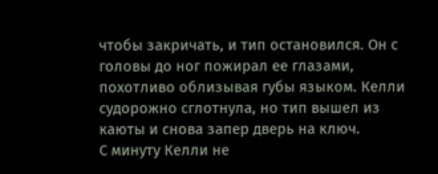чтобы закричать, и тип остановился. Он с головы до ног пожирал ее глазами, похотливо облизывая губы языком. Келли судорожно сглотнула, но тип вышел из каюты и снова запер дверь на ключ.
С минуту Келли не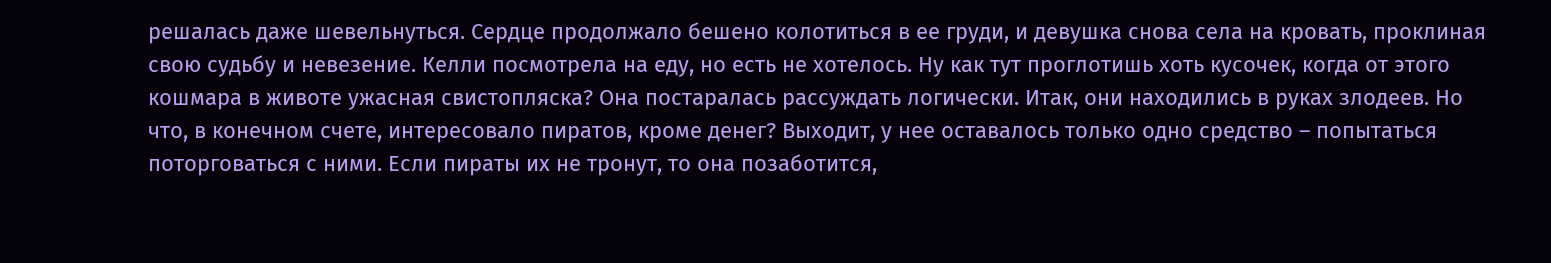решалась даже шевельнуться. Сердце продолжало бешено колотиться в ее груди, и девушка снова села на кровать, проклиная свою судьбу и невезение. Келли посмотрела на еду, но есть не хотелось. Ну как тут проглотишь хоть кусочек, когда от этого кошмара в животе ужасная свистопляска? Она постаралась рассуждать логически. Итак, они находились в руках злодеев. Но что, в конечном счете, интересовало пиратов, кроме денег? Выходит, у нее оставалось только одно средство – попытаться поторговаться с ними. Если пираты их не тронут, то она позаботится,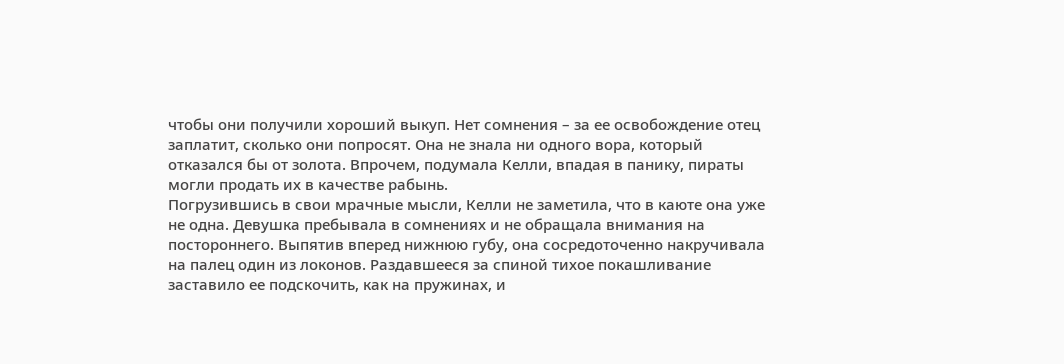чтобы они получили хороший выкуп. Нет сомнения – за ее освобождение отец заплатит, сколько они попросят. Она не знала ни одного вора, который отказался бы от золота. Впрочем, подумала Келли, впадая в панику, пираты могли продать их в качестве рабынь.
Погрузившись в свои мрачные мысли, Келли не заметила, что в каюте она уже не одна. Девушка пребывала в сомнениях и не обращала внимания на постороннего. Выпятив вперед нижнюю губу, она сосредоточенно накручивала на палец один из локонов. Раздавшееся за спиной тихое покашливание заставило ее подскочить, как на пружинах, и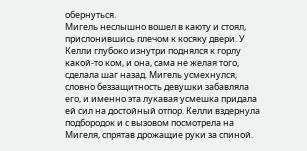обернуться.
Мигель неслышно вошел в каюту и стоял, прислонившись плечом к косяку двери. У Келли глубоко изнутри поднялся к горлу какой-то ком, и она, сама не желая того, сделала шаг назад. Мигель усмехнулся, словно беззащитность девушки забавляла его, и именно эта лукавая усмешка придала ей сил на достойный отпор. Келли вздернула подбородок и с вызовом посмотрела на Мигеля, спрятав дрожащие руки за спиной.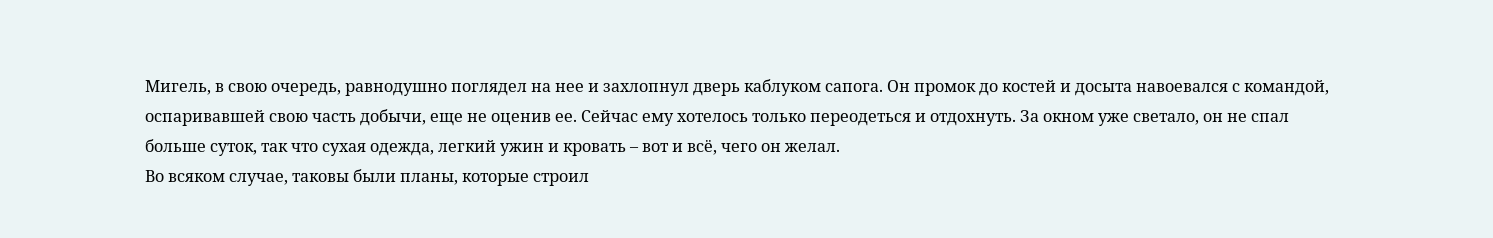Мигель, в свою очередь, равнодушно поглядел на нее и захлопнул дверь каблуком сапога. Он промок до костей и досыта навоевался с командой, оспаривавшей свою часть добычи, еще не оценив ее. Сейчас ему хотелось только переодеться и отдохнуть. За окном уже светало, он не спал больше суток, так что сухая одежда, легкий ужин и кровать – вот и всё, чего он желал.
Во всяком случае, таковы были планы, которые строил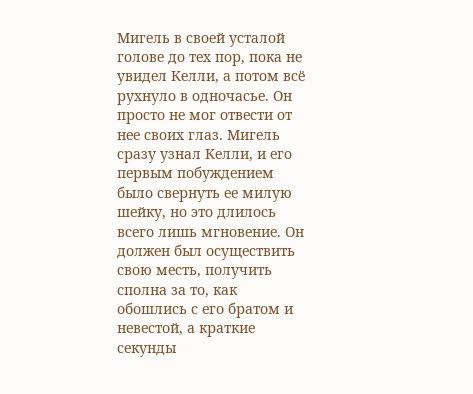Мигель в своей усталой голове до тех пор, пока не увидел Келли, а потом всё рухнуло в одночасье. Он просто не мог отвести от нее своих глаз. Мигель сразу узнал Келли, и его первым побуждением было свернуть ее милую шейку, но это длилось всего лишь мгновение. Он должен был осуществить свою месть, получить сполна за то, как обошлись с его братом и невестой, а краткие секунды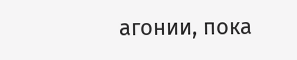агонии, пока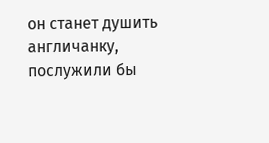он станет душить англичанку, послужили бы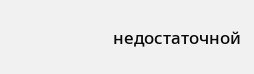недостаточной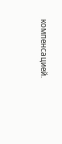компенсацией.